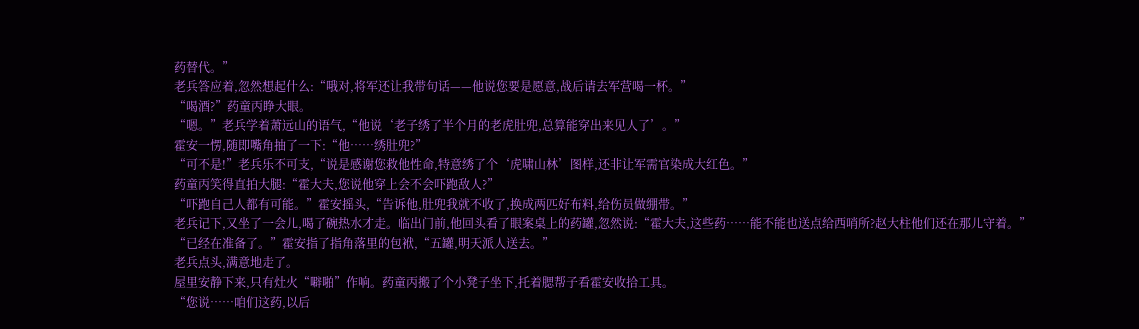药替代。”
老兵答应着,忽然想起什么:“哦对,将军还让我带句话——他说您要是愿意,战后请去军营喝一杯。”
“喝酒?”药童丙睁大眼。
“嗯。”老兵学着萧远山的语气,“他说‘老子绣了半个月的老虎肚兜,总算能穿出来见人了’。”
霍安一愣,随即嘴角抽了一下:“他……绣肚兜?”
“可不是!”老兵乐不可支,“说是感谢您救他性命,特意绣了个‘虎啸山林’图样,还非让军需官染成大红色。”
药童丙笑得直拍大腿:“霍大夫,您说他穿上会不会吓跑敌人?”
“吓跑自己人都有可能。”霍安摇头,“告诉他,肚兜我就不收了,换成两匹好布料,给伤员做绷带。”
老兵记下,又坐了一会儿,喝了碗热水才走。临出门前,他回头看了眼案桌上的药罐,忽然说:“霍大夫,这些药……能不能也送点给西哨所?赵大柱他们还在那儿守着。”
“已经在准备了。”霍安指了指角落里的包袱,“五罐,明天派人送去。”
老兵点头,满意地走了。
屋里安静下来,只有灶火“噼啪”作响。药童丙搬了个小凳子坐下,托着腮帮子看霍安收拾工具。
“您说……咱们这药,以后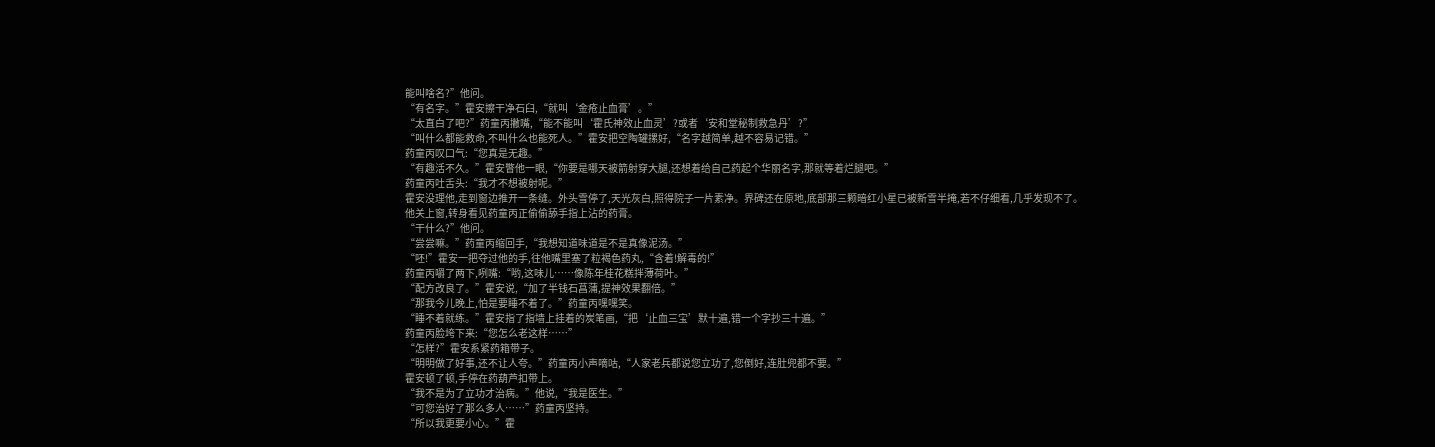能叫啥名?”他问。
“有名字。”霍安擦干净石臼,“就叫‘金疮止血膏’。”
“太直白了吧?”药童丙撇嘴,“能不能叫‘霍氏神效止血灵’?或者‘安和堂秘制救急丹’?”
“叫什么都能救命,不叫什么也能死人。”霍安把空陶罐摞好,“名字越简单,越不容易记错。”
药童丙叹口气:“您真是无趣。”
“有趣活不久。”霍安瞥他一眼,“你要是哪天被箭射穿大腿,还想着给自己药起个华丽名字,那就等着烂腿吧。”
药童丙吐舌头:“我才不想被射呢。”
霍安没理他,走到窗边推开一条缝。外头雪停了,天光灰白,照得院子一片素净。界碑还在原地,底部那三颗暗红小星已被新雪半掩,若不仔细看,几乎发现不了。
他关上窗,转身看见药童丙正偷偷舔手指上沾的药膏。
“干什么?”他问。
“尝尝嘛。”药童丙缩回手,“我想知道味道是不是真像泥汤。”
“呸!”霍安一把夺过他的手,往他嘴里塞了粒褐色药丸,“含着!解毒的!”
药童丙嚼了两下,咧嘴:“哟,这味儿……像陈年桂花糕拌薄荷叶。”
“配方改良了。”霍安说,“加了半钱石菖蒲,提神效果翻倍。”
“那我今儿晚上,怕是要睡不着了。”药童丙嘿嘿笑。
“睡不着就练。”霍安指了指墙上挂着的炭笔画,“把‘止血三宝’默十遍,错一个字抄三十遍。”
药童丙脸垮下来:“您怎么老这样……”
“怎样?”霍安系紧药箱带子。
“明明做了好事,还不让人夸。”药童丙小声嘀咕,“人家老兵都说您立功了,您倒好,连肚兜都不要。”
霍安顿了顿,手停在药葫芦扣带上。
“我不是为了立功才治病。”他说,“我是医生。”
“可您治好了那么多人……”药童丙坚持。
“所以我更要小心。”霍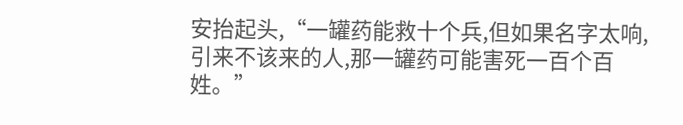安抬起头,“一罐药能救十个兵,但如果名字太响,引来不该来的人,那一罐药可能害死一百个百姓。”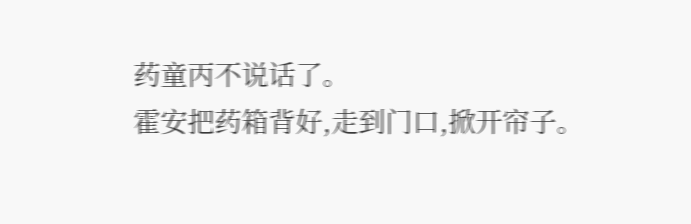药童丙不说话了。
霍安把药箱背好,走到门口,掀开帘子。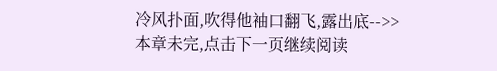冷风扑面,吹得他袖口翻飞,露出底-->>
本章未完,点击下一页继续阅读